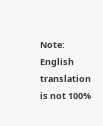Note: English translation is not 100%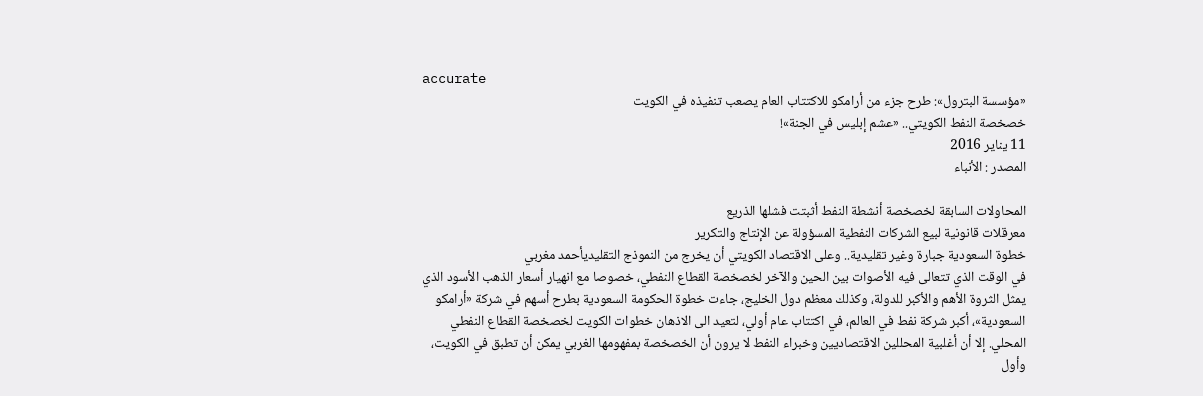accurate
«مؤسسة البترول»: طرح جزء من أرامكو للاكتتاب العام يصعب تنفيذه في الكويت
خصخصة النفط الكويتي.. «عشم إبليس في الجنة»!
11 يناير 2016
المصدر : الأنباء

المحاولات السابقة لخصخصة أنشطة النفط أثبتت فشلها الذريع
معرقلات قانونية لبيع الشركات النفطية المسؤولة عن الإنتاج والتكرير
خطوة السعودية جبارة وغير تقليدية.. وعلى الاقتصاد الكويتي أن يخرج من النموذج التقليديأحمد مغربي
في الوقت الذي تتعالى فيه الأصوات بين الحين والآخر لخصخصة القطاع النفطي، خصوصا مع انهيار أسعار الذهب الأسود الذي يمثل الثروة الأهم والأكبر للدولة، وكذلك معظم دول الخليج، جاءت خطوة الحكومة السعودية بطرح أسهم في شركة «أرامكو السعودية»، أكبر شركة نفط في العالم، في اكتتاب عام أولي، لتعيد الى الاذهان خطوات الكويت لخصخصة القطاع النفطي المحلي. إلا أن أغلبية المحللين الاقتصاديين وخبراء النفط لا يرون أن الخصخصة بمفهومها الغربي يمكن أن تطبق في الكويت، وأول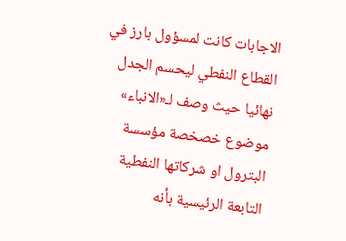الاجابات كانت لمسؤول بارز في القطاع النفطي ليحسم الجدل نهائيا حيث وصف لـ«الانباء» موضوع خصخصة مؤسسة البترول او شركاتها النفطية التابعة الرئيسية بأنه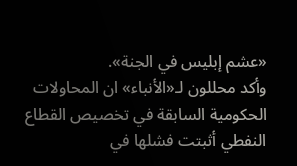«عشم إبليس في الجنة».
وأكد محللون لـ«الأنباء» ان المحاولات الحكومية السابقة في تخصيص القطاع النفطي أثبتت فشلها في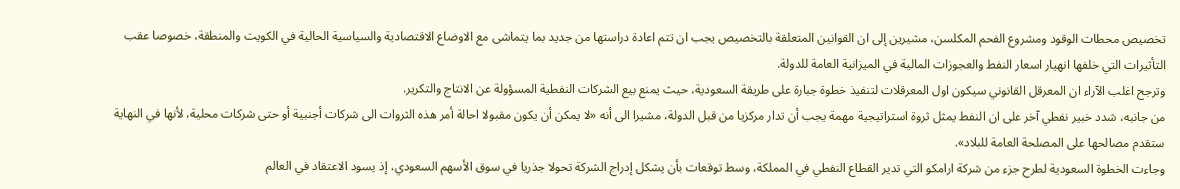تخصيص محطات الوقود ومشروع الفحم المكلسن، مشيرين إلى ان القوانين المتعلقة بالتخصيص يجب ان تتم اعادة دراستها من جديد بما يتماشى مع الاوضاع الاقتصادية والسياسية الحالية في الكويت والمنطقة، خصوصا عقب التأثيرات التي خلفها انهيار اسعار النفط والعجوزات المالية في الميزانية العامة للدولة.
وترجح اغلب الآراء ان المعرقل القانوني سيكون اول المعرقلات لتنفيذ خطوة جبارة على طريقة السعودية، حيث يمنع بيع الشركات النفطية المسؤولة عن الانتاج والتكرير.
من جانبه، شدد خبير نفطي آخر على ان النفط يمثل ثروة استراتيجية مهمة يجب أن تدار مركزيا من قبل الدولة، مشيرا الى أنه «لا يمكن أن يكون مقبولا احالة أمر هذه الثروات الى شركات أجنبية أو حتى شركات محلية، لأنها في النهاية ستقدم مصالحها على المصلحة العامة للبلاد».
وجاءت الخطوة السعودية لطرح جزء من شركة ارامكو التي تدير القطاع النفطي في المملكة، وسط توقعات بأن يشكل إدراج الشركة تحولا جذريا في سوق الأسهم السعودي، إذ يسود الاعتقاد في العالم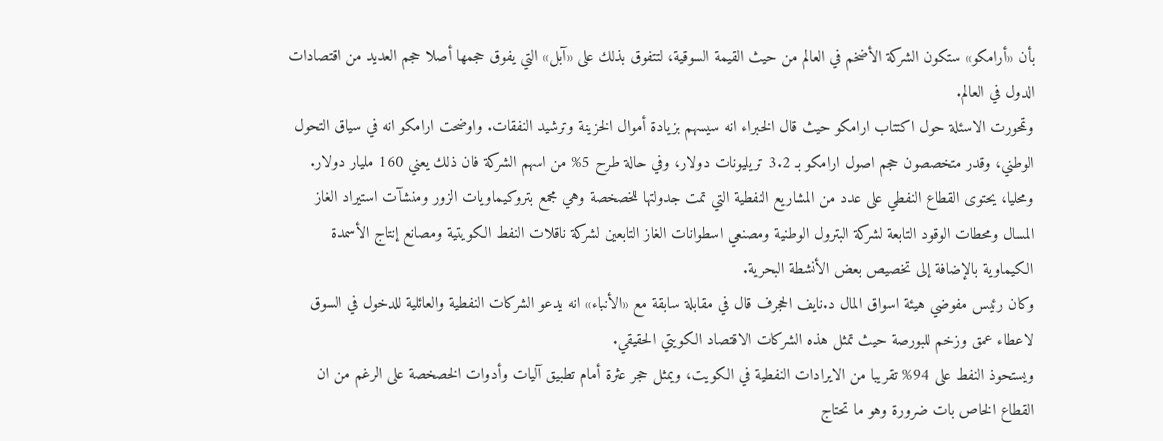بأن «أرامكو» ستكون الشركة الأضخم في العالم من حيث القيمة السوقية، لتتفوق بذلك على «آبل» التي يفوق حجمها أصلا حجم العديد من اقتصادات الدول في العالم.
وتمحورت الاسئلة حول اكتتاب ارامكو حيث قال الخبراء انه سيسهم بزيادة أموال الخزينة وترشيد النفقات. واوضحت ارامكو انه في سياق التحول الوطني، وقدر متخصصون حجم اصول ارامكو بـ 3.2 تريليونات دولار، وفي حالة طرح 5% من اسهم الشركة فان ذلك يعني 160 مليار دولار.
ومحليا، يحتوى القطاع النفطي على عدد من المشاريع النفطية التي تمت جدولتها للخصخصة وهي مجمع بتروكيماويات الزور ومنشآت استيراد الغاز المسال ومحطات الوقود التابعة لشركة البترول الوطنية ومصنعي اسطوانات الغاز التابعين لشركة ناقلات النفط الكويتية ومصانع إنتاج الأسمدة الكيماوية بالإضافة إلى تخصيص بعض الأنشطة البحرية.
وكان رئيس مفوضي هيئة اسواق المال د.نايف الحجرف قال في مقابلة سابقة مع «الأنباء» انه يدعو الشركات النفطية والعائلية للدخول في السوق لاعطاء عمق وزخم للبورصة حيث تمثل هذه الشركات الاقتصاد الكويتي الحقيقي.
ويستحوذ النفط على 94% تقريبا من الايرادات النفطية في الكويت، ويمثل حجر عثرة أمام تطبيق آليات وأدوات الخصخصة على الرغم من ان القطاع الخاص بات ضرورة وهو ما تحتاج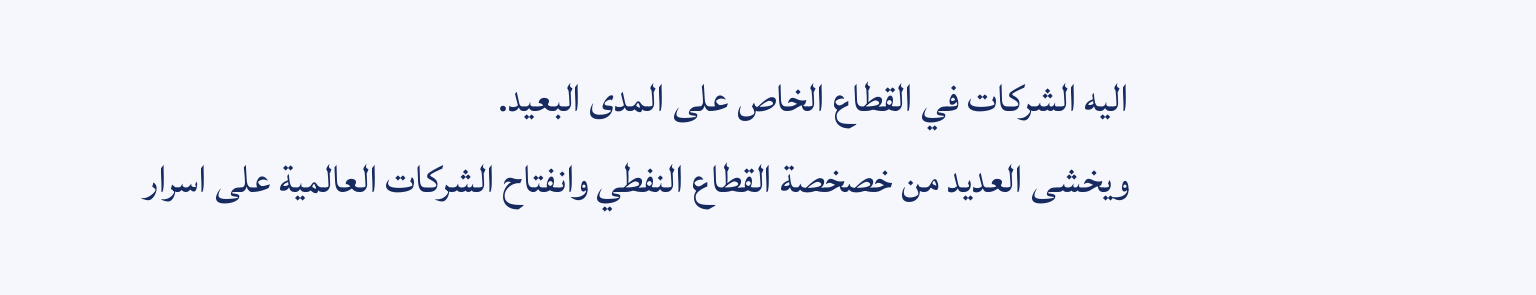اليه الشركات في القطاع الخاص على المدى البعيد.
ويخشى العديد من خصخصة القطاع النفطي وانفتاح الشركات العالمية على اسرار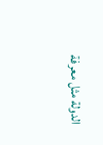الدولة مثل معرفة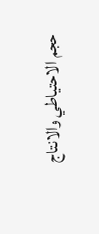حجم الاحتياطي والانتاج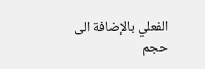الفعلي بالإضافة الى حجم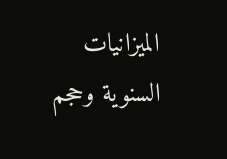الميزانيات السنوية وحجم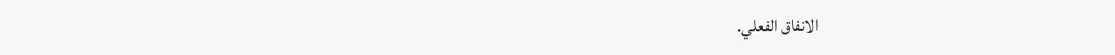الانفاق الفعلي.